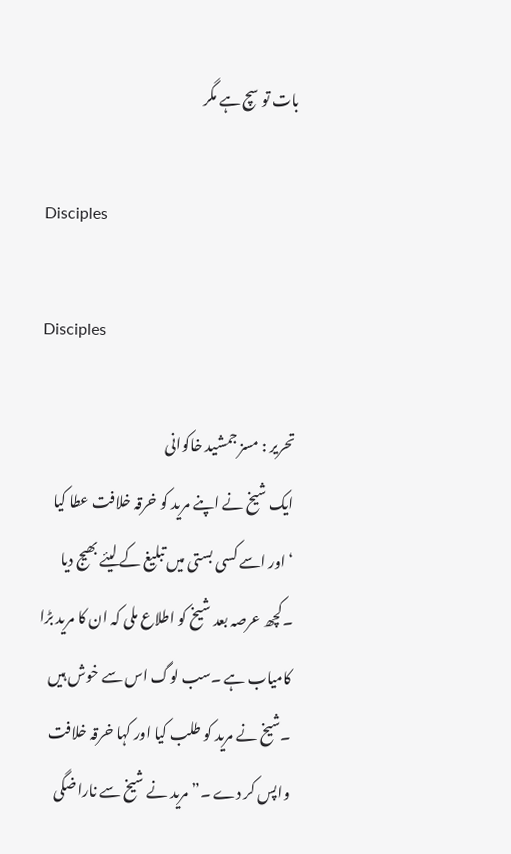بات تو سچ ہے مگر

Disciples

Disciples

تحریر : مسز جمشید خاکوانی
ایک شیخ نے اپنے مرید کو خرقہ خلافت عطا کیا ‘اور اسے کسی بستی میں تبلیغ کے لیئے بھیج دیا ۔کچھ عرصہ بعد شیخ کو اطلاع ملی کہ ان کا مرید بڑا کامیاب ہے ۔سب لوگ اس سے خوش ہیں ۔شیخ نے مرید کو طلب کیا اور کہا خرقہ خلافت واپس کر دے ۔” مرید نے شیخ سے ناراضگی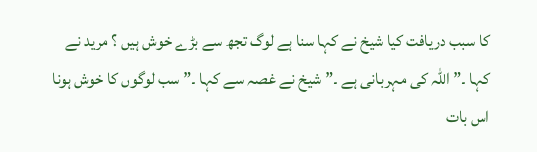کا سبب دریافت کیا شیخ نے کہا سنا ہے لوگ تجھ سے بڑے خوش ہیں ؟ مرید نے کہا ۔” اللہ کی مہربانی ہے ۔” شیخ نے غصہ سے کہا ۔” سب لوگوں کا خوش ہونا اس بات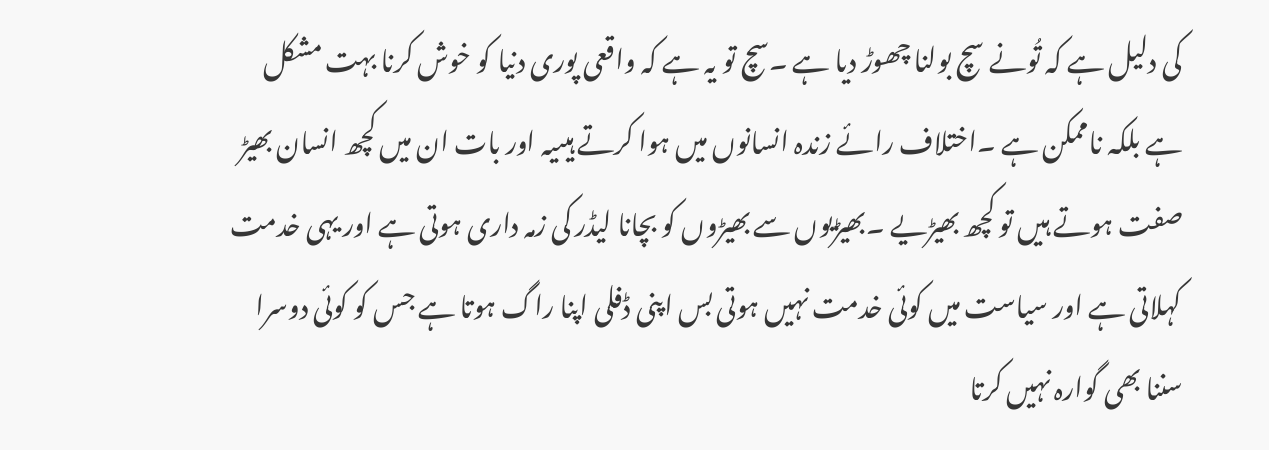کی دلیل ہے کہ تُونے سچ بولنا چھوڑ دیا ہے ۔سچ تو یہ ہے کہ واقعی پوری دنیا کو خوش کرنا بہت مشکل ہے بلکہ ناممکن ہے ۔اختلاف رائے زندہ انسانوں میں ہوا کرتے ہیںیہ اور بات ان میں کچھ انسان بھیڑ صفت ہوتے ہیں تو کچھ بھیڑیے ۔بھیڑیوں سے بھیڑوں کو بچانا لیڈر کی زمہ داری ہوتی ہے اور یہی خدمت کہلاتی ہے اور سیاست میں کوئی خدمت نہیں ہوتی بس اپنی ڈفلی اپنا راگ ہوتا ہے جس کو کوئی دوسرا سننا بھی گوارہ نہیں کرتا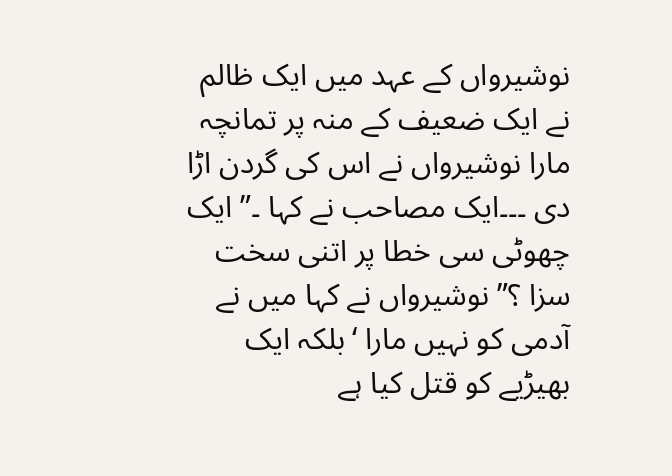نوشیرواں کے عہد میں ایک ظالم نے ایک ضعیف کے منہ پر تمانچہ مارا نوشیرواں نے اس کی گردن اڑا دی ۔۔۔ایک مصاحب نے کہا ۔” ایک چھوٹی سی خطا پر اتنی سخت سزا ؟” نوشیرواں نے کہا میں نے آدمی کو نہیں مارا ‘بلکہ ایک بھیڑیے کو قتل کیا ہے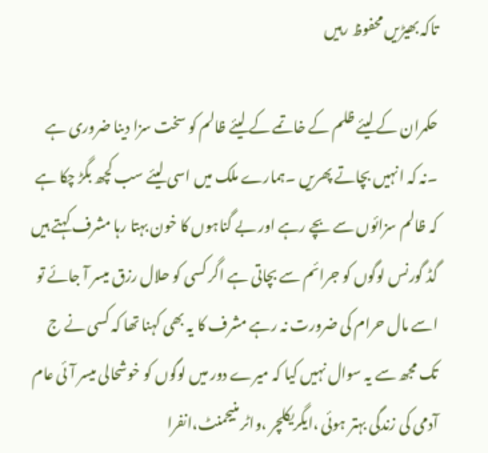تاکہ بھیڑیں محفوظ رہیں

حکمران کے لیئے ظلم کے خاتمے کے لیئے ظالم کو سخت سزا دینا ضروری ہے ۔نہ کہ انہیں بچاتے پھریں ۔ہمارے ملک میں اسی لیئے سب کچھ بگڑ چکا ہے کہ ظالم سزائوں سے بچے رہے اور بے گناہوں کا خون بہتا رہا مشرف کہتے ہیں گڈ گورنس لوگوں کو جرائم سے بچاتی ہے اگر کسی کو حلال رزق میسر آ جائے تو اسے مال حرام کی ضرورت نہ رہے مشرف کا یہ بھی کہنا تھا کہ کسی نے ج تک مجھ سے یہ سوال نہیں کیا کہ میرے دور میں لوگوں کو خوشحالی میسر آئی عام آدمی کی زندگی بہتر ہوئی ،ایگریکلچر ،واٹر منیجمنٹ،انفرا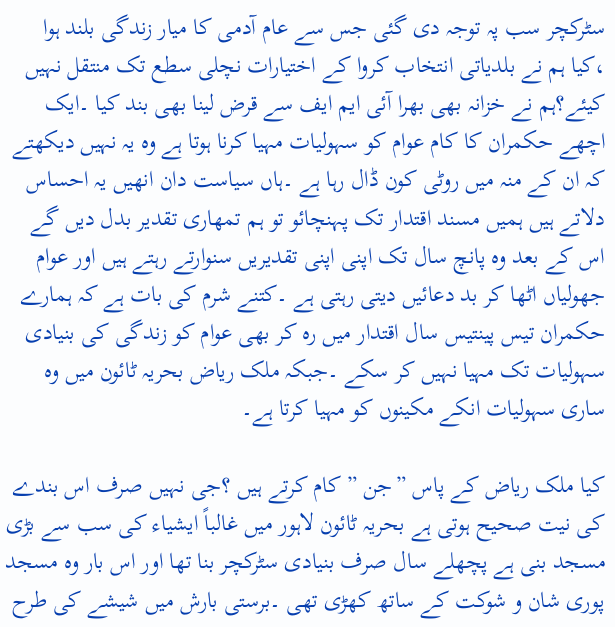سٹرکچر سب پہ توجہ دی گئی جس سے عام آدمی کا میار زندگی بلند ہوا ،کیا ہم نے بلدیاتی انتخاب کروا کے اختیارات نچلی سطع تک منتقل نہیں کیئے؟ہم نے خزانہ بھی بھرا آئی ایم ایف سے قرض لینا بھی بند کیا ۔ایک اچھے حکمران کا کام عوام کو سہولیات مہیا کرنا ہوتا ہے وہ یہ نہیں دیکھتے کہ ان کے منہ میں روٹی کون ڈال رہا ہے ۔ہاں سیاست دان انھیں یہ احساس دلاتے ہیں ہمیں مسند اقتدار تک پہنچائو تو ہم تمھاری تقدیر بدل دیں گے اس کے بعد وہ پانچ سال تک اپنی اپنی تقدیریں سنوارتے رہتے ہیں اور عوام جھولیاں اٹھا کر بد دعائیں دیتی رہتی ہے ۔کتنے شرم کی بات ہے کہ ہمارے حکمران تیس پینتیس سال اقتدار میں رہ کر بھی عوام کو زندگی کی بنیادی سہولیات تک مہیا نہیں کر سکے ۔جبکہ ملک ریاض بحریہ ٹائون میں وہ ساری سہولیات انکے مکینوں کو مہیا کرتا ہے۔

کیا ملک ریاض کے پاس ”جن ” کام کرتے ہیں ؟جی نہیں صرف اس بندے کی نیت صحیح ہوتی ہے بحریہ ٹائون لاہور میں غالباً ایشیاء کی سب سے بڑی مسجد بنی ہے پچھلے سال صرف بنیادی سٹرکچر بنا تھا اور اس بار وہ مسجد پوری شان و شوکت کے ساتھ کھڑی تھی ۔برستی بارش میں شیشے کی طرح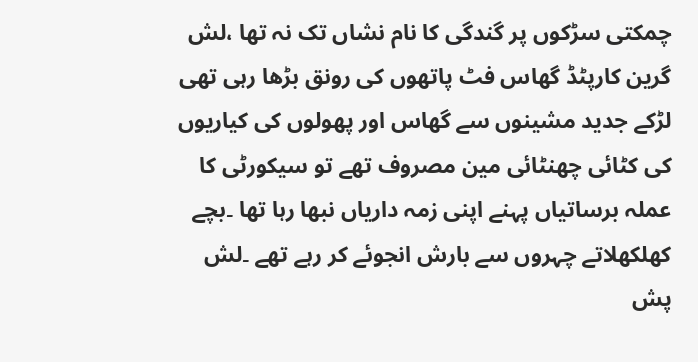چمکتی سڑکوں پر گندگی کا نام نشاں تک نہ تھا ،لش گرین کارپٹڈ گھاس فٹ پاتھوں کی رونق بڑھا رہی تھی لڑکے جدید مشینوں سے گھاس اور پھولوں کی کیاریوں کی کٹائی چھنٹائی مین مصروف تھے تو سیکورٹی کا عملہ برساتیاں پہنے اپنی زمہ داریاں نبھا رہا تھا ۔بچے کھلکھلاتے چہروں سے بارش انجوئے کر رہے تھے ۔لش پش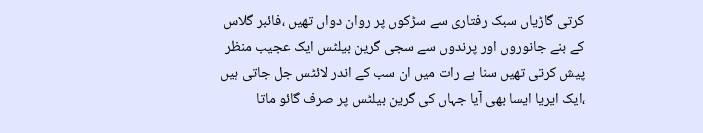کرتی گاڑیاں سبک رفتاری سے سڑکوں پر روان دواں تھیں ،فائبر گلاس کے بنے جانوروں اور پرندوں سے سجی گرین بیلٹس ایک عجیب منظر پیش کرتی تھیں سنا ہے رات میں ان سب کے اندر لائٹس جل جاتی ہیں ،ایک ایریا ایسا بھی آیا جہاں کی گرین بیلٹس پر صرف گائو ماتا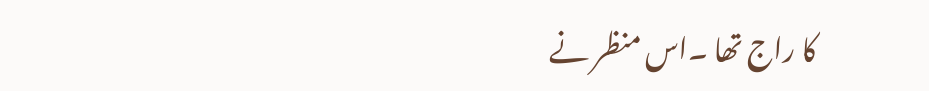کا راج تھا ۔اس منظر نے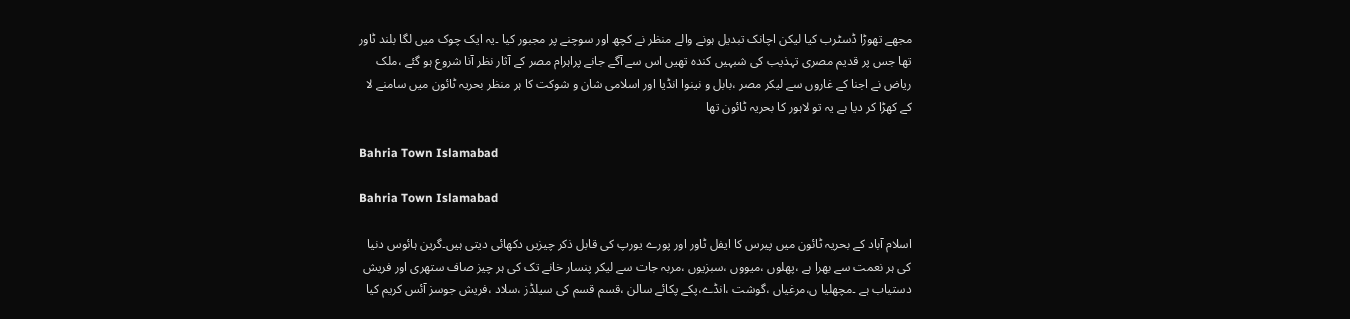مجھے تھوڑا ڈسٹرب کیا لیکن اچانک تبدیل ہونے والے منظر نے کچھ اور سوچنے پر مجبور کیا ۔یہ ایک چوک میں لگا بلند ٹاور تھا جس پر قدیم مصری تہذیب کی شبہیں کندہ تھیں اس سے آگے جانے پراہرام مصر کے آثار نظر آنا شروع ہو گئے ،ملک ریاض نے اجنا کے غاروں سے لیکر مصر ،بابل و نینوا انڈیا اور اسلامی شان و شوکت کا ہر منظر بحریہ ٹائون میں سامنے لا کے کھڑا کر دیا ہے یہ تو لاہور کا بحریہ ٹائون تھا

Bahria Town Islamabad

Bahria Town Islamabad

اسلام آباد کے بحریہ ٹائون میں پیرس کا ایفل ٹاور اور پورے یورپ کی قابل ذکر چیزیں دکھائی دیتی ہیں۔گرین ہائوس دنیا کی ہر نعمت سے بھرا ہے ،پھلوں ،میووں ،سبزیوں ،مربہ جات سے لیکر پنسار خانے تک کی ہر چیز صاف ستھری اور فریش دستیاب ہے ۔مچھلیا ں،مرغیاں ،گوشت ،انڈے،پکے پکائے سالن ،قسم قسم کی سیلڈز ،سلاد ،فریش جوسز آئس کریم کیا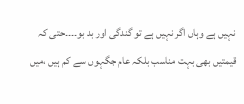نہیں ہے وہاں اگر نہیں ہے تو گندگی اور بد بو۔۔۔۔حتی کہ قیمتیں بھی بہت مناسب بلکہ عام جگہوں سے کم ہیں ،میں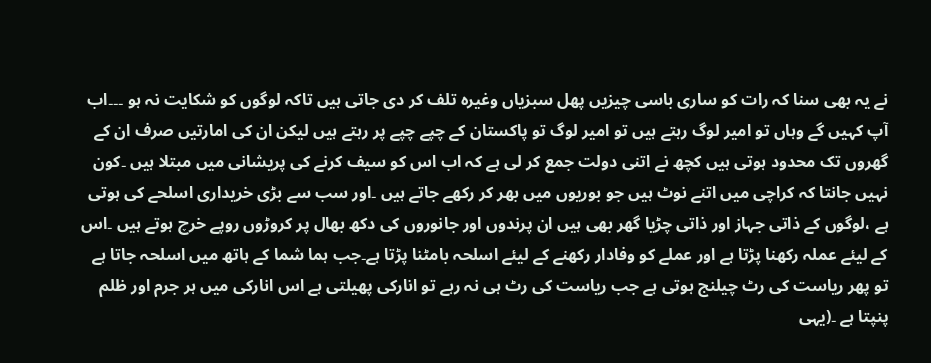نے یہ بھی سنا کہ رات کو ساری باسی چیزیں پھل سبزیاں وغیرہ تلف کر دی جاتی ہیں تاکہ لوگوں کو شکایت نہ ہو ۔۔۔اب آپ کہیں گے وہاں تو امیر لوگ رہتے ہیں تو امیر لوگ تو پاکستان کے چپے چپے پر رہتے ہیں لیکن ان کی امارتیں صرف ان کے گھروں تک محدود ہوتی ہیں کچھ نے اتنی دولت جمع کر لی ہے کہ اب اس کو سیف کرنے کی پریشانی میں مبتلا ہیں ۔کون نہیں جانتا کہ کراچی میں اتنے نوٹ ہیں جو بوریوں میں بھر کر رکھے جاتے ہیں ۔اور سب سے بڑی خریداری اسلحے کی ہوتی ہے ،لوگوں کے ذاتی جہاز اور ذاتی چڑیا گھر بھی ہیں ان پرندوں اور جانوروں کی دکھ بھال پر کروڑوں روپے خرچ ہوتے ہیں ۔اس کے لیئے عملہ رکھنا پڑتا ہے اور عملے کو وفادار رکھنے کے لیئے اسلحہ بامٹنا پڑتا ہے۔جب ہما شما کے ہاتھ میں اسلحہ جاتا ہے تو پھر ریاست کی رٹ چیلنج ہوتی ہے جب ریاست کی رٹ ہی نہ رہے تو انارکی پھیلتی ہے اس انارکی میں ہر جرم اور ظلم پنپتا ہے ۔(یہی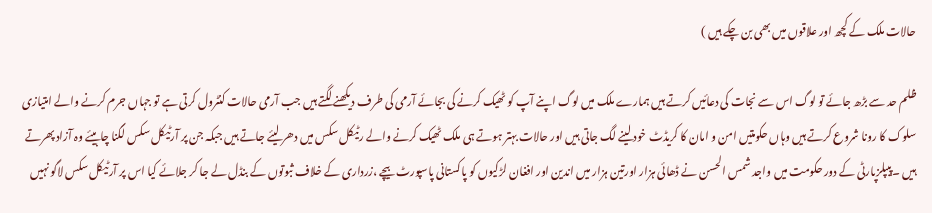حالات ملک کے کچھ اور علاقوں میں بھی بن چکے ہیں )

ظلم حد سے بڑھ جائے تو لوگ اس سے نجات کی دعائیں کرتے ہیں ہمارے ملک میں لوگ اپنے آپ کو ٹھیک کرنے کی بجائے آرمی کی طرف دیکھنے لگتے ہیں جب آرمی حالات کنٹرول کرتی ہے تو جہاں جرم کرنے والے امتیازی سلوک کا رونا شروع کرتے ہیں وہاں حکومتیں امن و امان کا کریڈٹ خود لینے لگ جاتی ہیں اور حالات بہتر ہوتے ہی ملک ٹھیک کرنے والے رٹیکل سکس میں دھر لیئے جاتے ہیں جبکہ جن پر آرٹیکل سکس لگنا چاہیئے وہ آزاد پھرتے ہیں ۔پیپلزپارٹی کے دور حکومت میں واجد شمس الحسن نے ڈھائی ہزار اورتین ہزار میں اندین اور افغان لڑکیوں کو پاکستانی پاسپورٹ بیچے ،زرداری کے خلاف ثبوتوں کے بنڈل لے جا کر جلائے کیا اس پر آرٹیکل سکس لاگو نہیں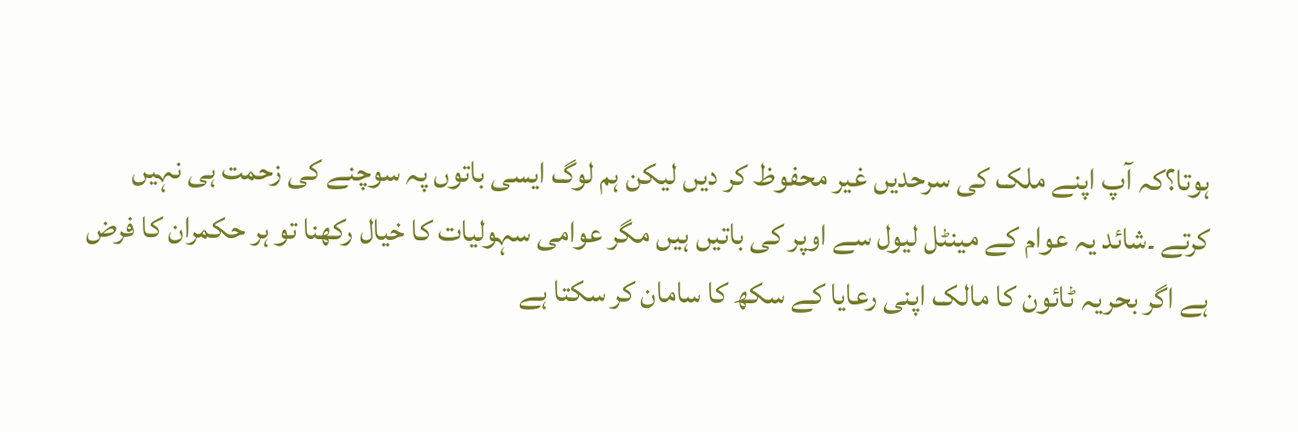ہوتا؟کہ آپ اپنے ملک کی سرحدیں غیر محفوظ کر دیں لیکن ہم لوگ ایسی باتوں پہ سوچنے کی زحمت ہی نہیں کرتے ۔شائد یہ عوام کے مینٹل لیول سے اوپر کی باتیں ہیں مگر عوامی سہولیات کا خیال رکھنا تو ہر حکمران کا فرض ہے اگر بحریہ ٹائون کا مالک اپنی رعایا کے سکھ کا سامان کر سکتا ہے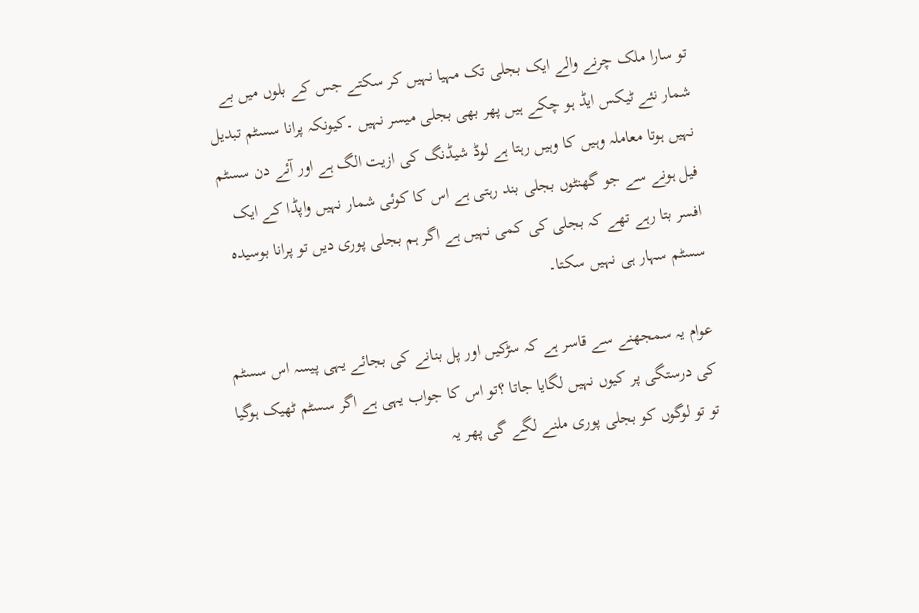تو سارا ملک چرنے والے ایک بجلی تک مہیا نہیں کر سکتے جس کے بلوں میں بے شمار نئے ٹیکس ایڈ ہو چکے ہیں پھر بھی بجلی میسر نہیں ۔کیونکہ پرانا سسٹم تبدیل نہیں ہوتا معاملہ وہیں کا وہیں رہتا ہے لوڈ شیڈنگ کی ازیت الگ ہے اور آئے دن سسٹم فیل ہونے سے جو گھنٹوں بجلی بند رہتی ہے اس کا کوئی شمار نہیں واپڈا کے ایک افسر بتا رہے تھے کہ بجلی کی کمی نہیں ہے اگر ہم بجلی پوری دیں تو پرانا بوسیدہ سسٹم سہار ہی نہیں سکتا۔

عوام یہ سمجھنے سے قاسر ہے کہ سڑکیں اور پل بنانے کی بجائے یہی پیسہ اس سسٹم کی درستگی پر کیوں نہیں لگایا جاتا ؟تو اس کا جواب یہی ہے اگر سسٹم ٹھیک ہوگیا تو تو لوگوں کو بجلی پوری ملنے لگے گی پھر یہ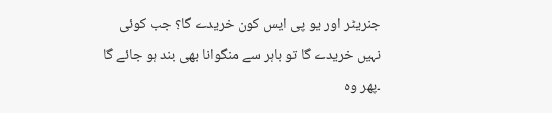جنریٹر اور یو پی ایس کون خریدے گا؟ جب کوئی نہیں خریدے گا تو باہر سے منگوانا بھی بند ہو جائے گا ۔پھر وہ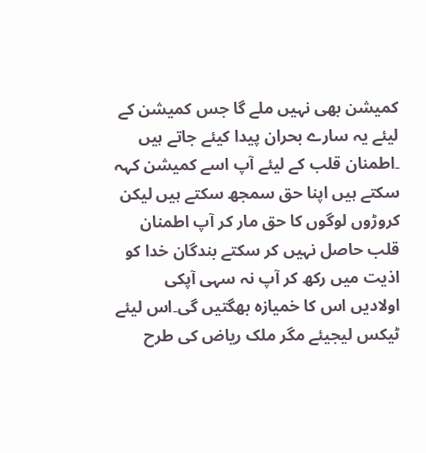کمیشن بھی نہیں ملے گا جس کمیشن کے لیئے یہ سارے بحران پیدا کیئے جاتے ہیں ۔اطمنان قلب کے لیئے آپ اسے کمیشن کہہ سکتے ہیں اپنا حق سمجھ سکتے ہیں لیکن کروڑوں لوگوں کا حق مار کر آپ اطمنان قلب حاصل نہیں کر سکتے بندگان خدا کو اذیت میں رکھ کر آپ نہ سہی آپکی اولادیں اس کا خمیازہ بھگتیں گی۔اس لیئے ٹیکس لیجیئے مگر ملک ریاض کی طرح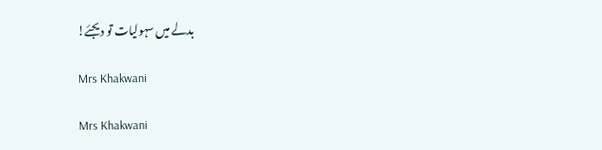بدلے میں سہولیات تو دیجئے!

Mrs Khakwani

Mrs Khakwani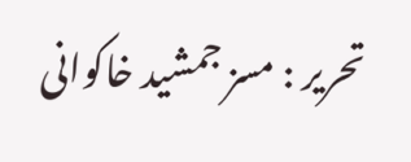تحریر : مسز جمشید خاکوانی